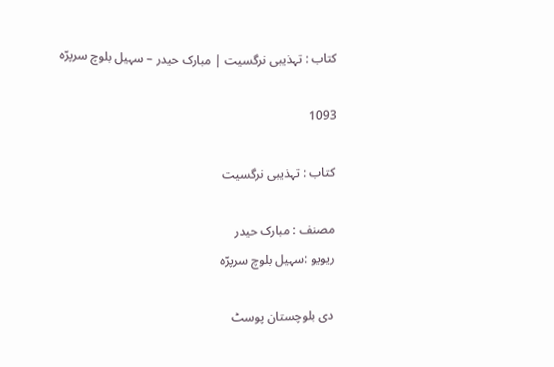کتاب : تہذیبی نرگسیت | مبارک حیدر – سہیل بلوچ سرپرّہ

1093

کتاب : تہذیبی نرگسیت

مصنف : مبارک حیدر
ریویو :سہیل بلوچ سرپرّہ

دی بلوچستان پوسٹ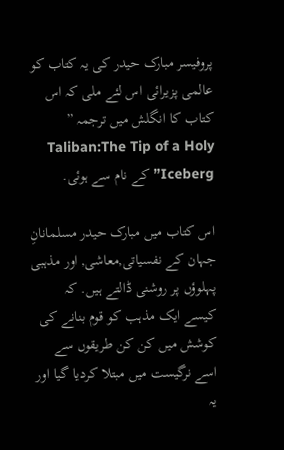پروفیسر مبارک حیدر کی یہ کتاب کو عالمی پزیرائی اس لئے ملی کہ اس کتاب کا انگلش میں ترجمہ ” Taliban:The Tip of a Holy Iceberg” کے نام سے ہوئی.

اس کتاب میں مبارک حیدر مسلمانانِ جہان کے نفسیاتی,معاشی, اور مذہبی پہلوؤں پر روشنی ڈالتے ہیں. کہ کیسے ایک مذہب کو قوم بنانے کی کوشش میں کن کن طریقوں سے اسے نرگیست میں مبتلا کردیا گیا اور یہ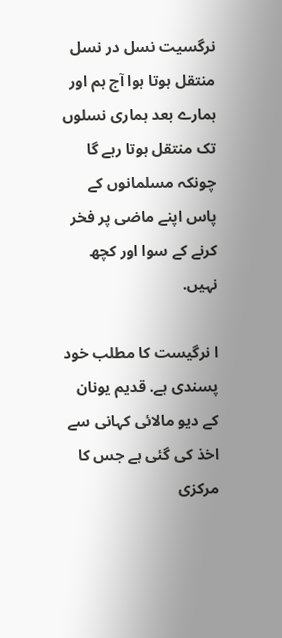نرگسیت نسل در نسل منتقل ہوتا ہوا آج ہم اور ہمارے بعد ہماری نسلوں تک منتقل ہوتا رہے گا چونکہ مسلمانوں کے پاس اپنے ماضی پر فخر کرنے کے سوا اور کچھ نہیں.

ا نرگیست کا مطلب خود پسندی ہے. قدیم یونان کے دیو مالائی کہانی سے اخذ کی گئی ہے جس کا مرکزی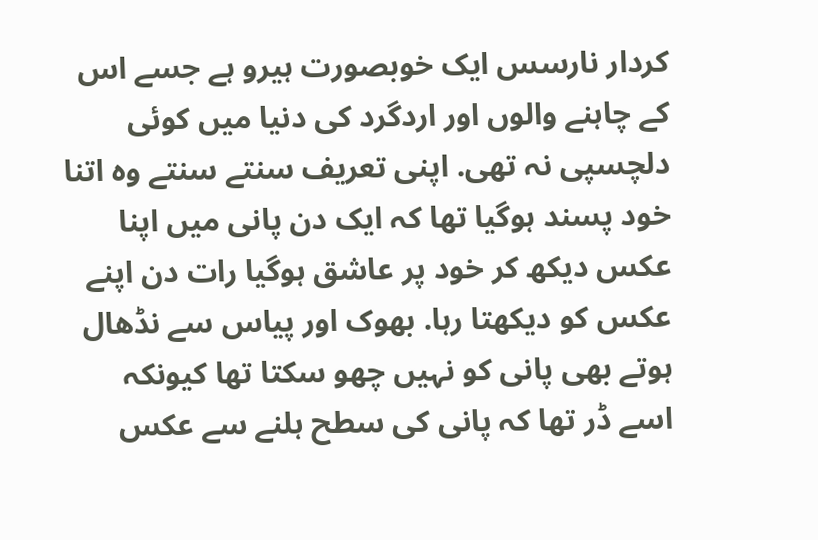کردار نارسس ایک خوبصورت ہیرو ہے جسے اس کے چاہنے والوں اور اردگرد کی دنیا میں کوئی دلچسپی نہ تھی. اپنی تعریف سنتے سنتے وہ اتنا خود پسند ہوگیا تھا کہ ایک دن پانی میں اپنا عکس دیکھ کر خود پر عاشق ہوگیا رات دن اپنے عکس کو دیکھتا رہا. بھوک اور پیاس سے نڈھال ہوتے بھی پانی کو نہیں چھو سکتا تھا کیونکہ اسے ڈر تھا کہ پانی کی سطح ہلنے سے عکس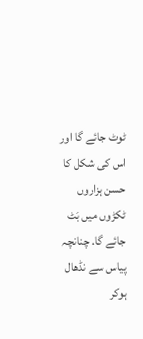ٹوٹ جائے گا اور اس کی شکل کا حسن ہزاروں ٹکڑوں میں بَٹ جائے گا. چنانچہ پیاس سے نڈھال ہوکر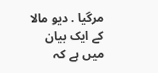مرگیا . دیو مالا کے ایک بیان میں ہے کہ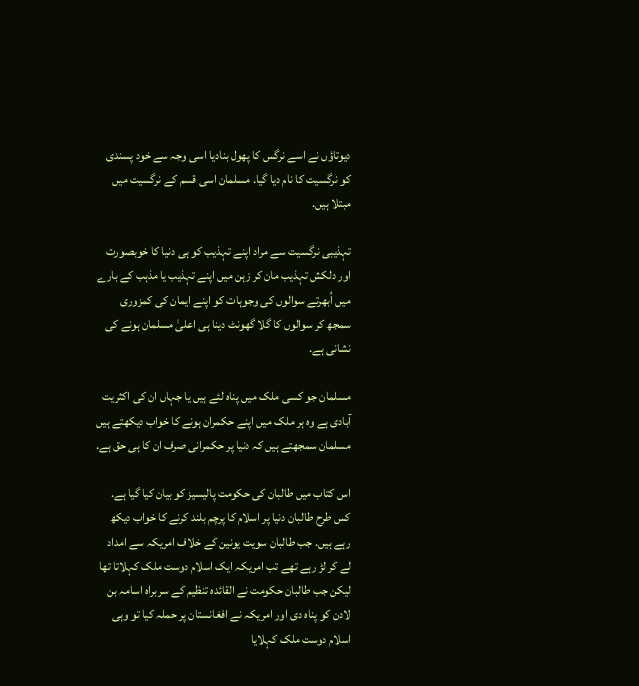دیوتاؤں نے اسے نرگس کا پھول بنادیا اسی وجہ سے خود پسندی کو نرگسیت کا نام دیا گیا. مسلمان اسی قسم کے نرگسیت میں مبتلا ہیں.

تہذیبی نرگسیت سے مراد اپنے تہذیب کو ہی دنیا کا خوبصورت اور دلکش تہذیب مان کر زہن میں اپنے تہذیب یا مذہب کے بارے میں اُبھرتے سوالوں کی وجوہات کو اپنے ایمان کی کمزوری سمجھ کر سوالوں کا گلا گھونٹ دینا ہی اعلیٰ مسلمان ہونے کی نشانی ہے.

مسلمان جو کسی ملک میں پناہ لئے ہیں یا جہاں ان کی اکثریت آبادی ہے وہ ہر ملک میں اپنے حکمران ہونے کا خواب دیکھتے ہیں مسلمان سمجھتے ہیں کہ دنیا پر حکمرانی صرف ان کا ہی حق ہے.

اس کتاب میں طالبان کی حکومت پالیسیز کو بیان کیا گیا ہے. کس طرح طالبان دنیا پر اسلام کا پرچم بلند کرنے کا خواب دیکھ رہے ہیں. جب طالبان سویت یونین کے خلاف امریکہ سے امداد لے کر لڑ رہے تھے تب امریکہ ایک اسلام دوست ملک کہلاتا تھا لیکن جب طالبان حکومت نے القائدہ تنظیم کے سربراہ اسامہ بن لادن کو پناہ دی اور امریکہ نے افغانستان پر حملہ کیا تو وہی اسلام دوست ملک کہلایا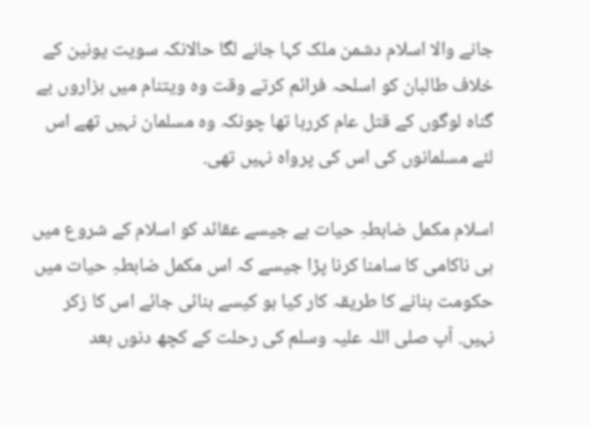جانے والا اسلام دشمن ملک کہا جانے لگا حالانکہ سویت یونین کے خلاف طالبان کو اسلحہ فرائم کرتے وقت وہ ویتنام میں ہزاروں بے گناہ لوگوں کے قتل عام کررہا تھا چونکہ وہ مسلمان نہیں تھے اس لئے مسلمانوں کی اس کی پرواہ نہیں تھی.

اسلام مکمل ضابطہِ حیات ہے جیسے عقائد کو اسلام کے شروع میں ہی ناکامی کا سامنا کرنا پڑا جیسے کہ اس مکمل ضابطہِ حیات میں حکومت بنانے کا طریقہ کار کیا ہو کیسے بنائی جائے اس کا زکر نہیں. آپ صلی اللہ علیہ وسلم کی رحلت کے کچھ دنوں بعد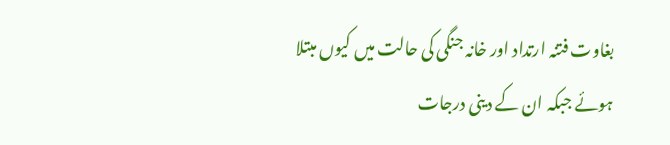بغاوت فتنہ ارتداد اور خانہ جنگی کی حالت میں کیوں مبتلا ہوئے جبکہ ان کے دینی درجات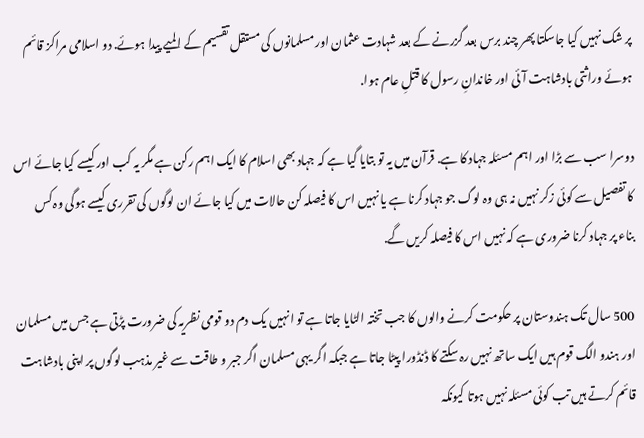پر شک نہیں کیا جاسکتا پھر چند برس بعد گزرنے کے بعد شہادت عثمان اور مسلمانوں کی مستقل تقسیم کے المیے پیدا ہوئے. دو اسلامی مراکز قائم ہوئے وراثتی بادشاہت آئی اور خاندانِ رسول کا قتلِ عام ہوا.

دوسرا سب سے بڑا اور اہم مسئلہ جہاد کا ہے. قرآن میں یہ تو بتایا گیا ہے کہ جہاد بھی اسلام کا ایک اہم رکن ہے مگر یہ کب اور کیسے کیا جائے اس کا تفصیل سے کوئی زکر نہیں نہ ہی وہ لوگ جو جہاد کرنا ہے یا نہیں اس کا فیصلہ کن حالات میں کیا جائے ان لوگوں کی تقرری کیسے ہوگی وہ کس بناء پر جہاد کرنا ضروری ہے کہ نہیں اس کا فیصلہ کریں گے.

500 سال تک ہندوستان پر حکومت کرنے والوں کا جب تختہ الٹایا جاتا ہے تو انہیں یک دم دو قومی نظریہ کی ضرورت پڑتی ہے جس میں مسلمان اور ہندو الگ قوم ہیں ایک ساتھ نہیں رہ سکتے کا ڈنڈورا پیٹا جاتا ہے جبکہ اگر یہی مسلمان اگر جبر و طاقت سے غیر مذہب لوگوں پر اپنی بادشاہت قائم کرتے ہیں تب کوئی مسئلہ نہیں ہوتا کیونکہ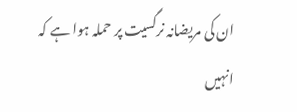ان کی مریضانہ نرگسیت پر حملہ ہوا ہے کہ انہیں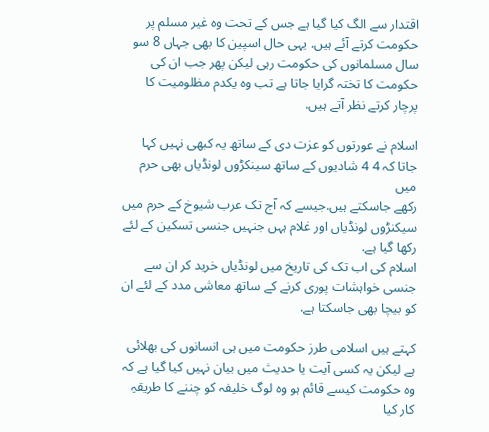اقتدار سے الگ کیا گیا ہے جس کے تحت وہ غیر مسلم پر حکومت کرتے آئے ہیں. یہی حال اسپین کا بھی جہاں 8 سو سال مسلمانوں کی حکومت رہی لیکن پھر جب ان کی حکومت کا تختہ گرایا جاتا ہے تب وہ یکدم مظلومیت کا پرچار کرتے نظر آتے ہیں.

اسلام نے عورتوں کو عزت دی کے ساتھ یہ کبھی نہیں کہا جاتا کہ 4 4 شادیوں کے ساتھ سینکڑوں لونڈیاں بھی حرم میں
رکھے جاسکتے ہیں.جیسے کہ آج تک عرب شیوخ کے حرم میں سیکنڑوں لونڈیاں اور غلام ہہں جنہیں جنسی تسکین کے لئے رکھا گیا ہے.
اسلام کی اب تک کی تاریخ میں لونڈیاں خرید کر ان سے جنسی خواہشات پوری کرنے کے ساتھ معاشی مدد کے لئے ان کو بیچا بھی جاسکتا ہے.

کہتے ہیں اسلامی طرز حکومت میں ہی انسانوں کی بھلائی ہے لیکن یہ کسی آیت یا حدیث میں بیان نہیں کیا گیا ہے کہ وہ حکومت کیسے قائم ہو وہ لوگ خلیفہ کو چننے کا طریقہِ کار کیا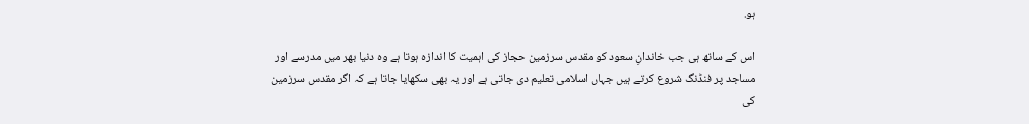ہو.

اس کے ساتھ ہی جب خاندانِ سعود کو مقدس سرزمین حجاز کی اہمیت کا اندازہ ہوتا ہے وہ دنیا بھر میں مدرسے اور مساجد پر فنڈنگ شروع کرتے ہیں جہاں اسلامی تعلیم دی جاتی ہے اور یہ بھی سکھایا جاتا ہے کہ اگر مقدس سرزمین کی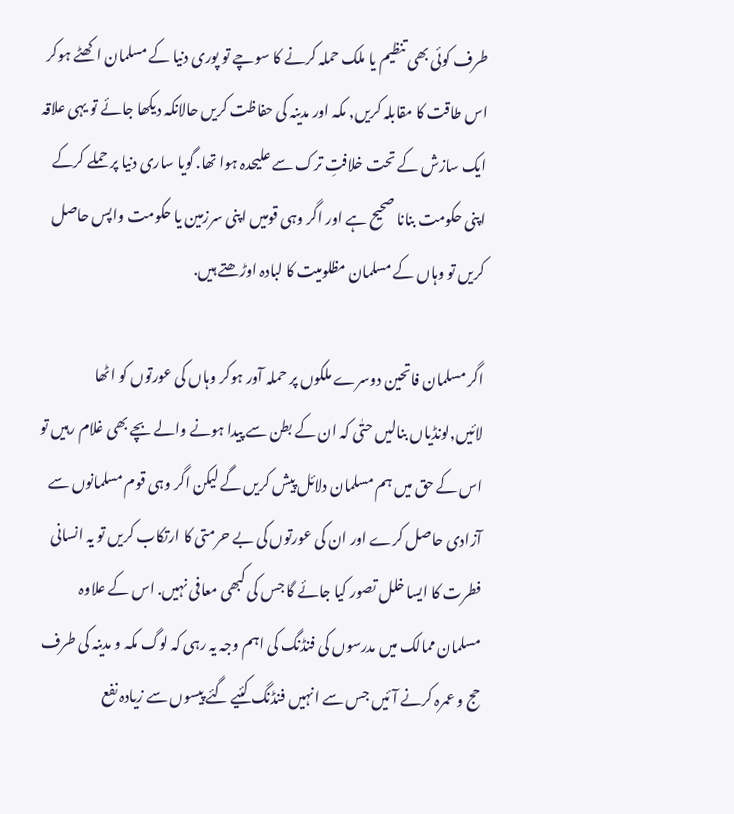طرف کوئی بھی تنظیم یا ملک حملہ کرنے کا سوچے تو پوری دنیا کے مسلمان اکھٹے ہوکر اس طاقت کا مقابلہ کریں, مکہ اور مدینہ کی حفاظت کریں حالانکہ دیکھا جائے تو یہی علاقہ ایک سازش کے تحت خلافتِ ترک سے علیحدہ ہوا تھا. گویا ساری دنیا پر حملے کرکے اپنی حکومت بنانا صحیح ہے اور اگر وہی قومیں اپنی سرزمین یا حکومت واپس حاصل کریں تو وہاں کے مسلمان مظلومیت کا لبادہ اوڑھتے ہیں.

اگر مسلمان فاتحین دوسرے ملکوں پر حملہ آور ہوکر وہاں کی عورتوں کو اٹھا لائیں,لونڈیاں بنالیں حتٰی کہ ان کے بطن سے پیدا ہونے والے بچے بھی غلام رہیں تو اس کے حق میں ہم مسلمان دلائل پیش کریں گے لیکن اگر وہی قوم مسلمانوں سے آزادی حاصل کرے اور ان کی عورتوں کی بے حرمتی کا ارتکاب کریں تو یہ انسانی فطرت کا ایسا خلل تصور کیا جائے گا جس کی کبھی معافی نہیں. اس کے علاوہ مسلمان ممالک میں مدرسوں کی فنڈنگ کی اہم وجہ یہ رہی کہ لوگ مکہ و مدینہ کی طرف حج و عمرہ کرنے آئیں جس سے انہیں فنڈنگ کئیے گئے پیسوں سے زیادہ نفع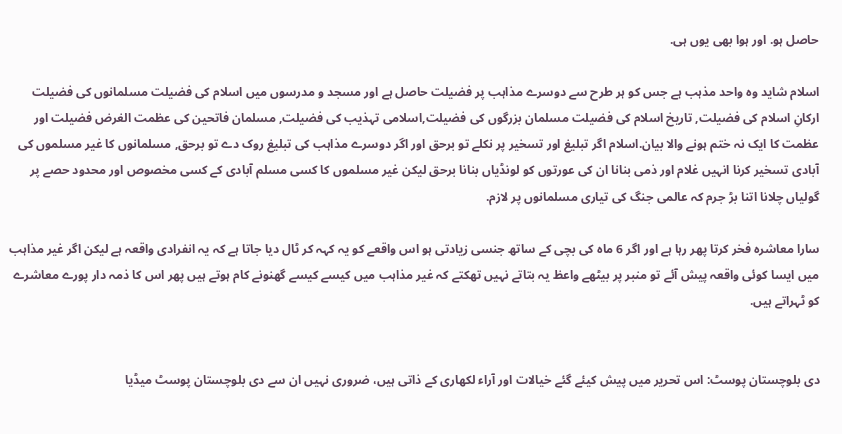حاصل ہو. اور ہوا بھی یوں ہی.

اسلام شاید وہ واحد مذہب ہے جس کو ہر طرح سے دوسرے مذاہب پر فضیلت حاصل ہے اور مسجد و مدرسوں میں اسلام کی فضیلت مسلمانوں کی فضیلت ارکانِ اسلام کی فضیلت, تاریخ اسلام کی فضیلت مسلمان بزرگوں کی فضیلت,اسلامی تہذیب کی فضیلت, مسلمان فاتحین کی عظمت الغرض فضیلت اور عظمت کا ایک نہ ختم ہونے والا بیان.اسلام اگر تبلیغ اور تسخیر پر نکلے تو برحق اور اگر دوسرے مذاہب کی تبلیغ روک دے تو برحق, مسلمانوں کا غیر مسلموں کی آبادی تسخیر کرنا انہیں غلام اور ذمی بنانا ان کی عورتوں کو لونڈیاں بنانا برحق لیکن غیر مسلموں کا کسی مسلم آبادی کے کسی مخصوص اور محدود حصے پر گولیاں چلانا اتنا بڑ جرم کہ عالمی جنگ کی تیاری مسلمانوں پر لازم.

سارا معاشرہ فخر کرتا پھر رہا ہے اور اگر 6 ماہ کی بچی کے ساتھ جنسی زیادتی ہو اس واقعے کو یہ کہہ کر ٹال دیا جاتا ہے کہ یہ انفرادی واقعہ ہے لیکن اگر غیر مذاہب میں ایسا کوئی واقعہ پیش آئے تو منبر پر بیٹھے واعظ یہ بتاتے نہیں تھکتے کہ غیر مذاہب میں کیسے کیسے گھنونے کام ہوتے ہیں پھر اس کا ذمہ دار پورے معاشرے کو ٹہراتے ہیں.


دی بلوچستان پوسٹ: اس تحریر میں پیش کیئے گئے خیالات اور آراء لکھاری کے ذاتی ہیں، ضروری نہیں ان سے دی بلوچستان پوسٹ میڈیا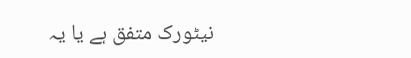نیٹورک متفق ہے یا یہ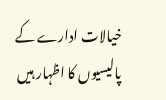خیالات ادارے کے پالیسیوں کا اظہار ہیں